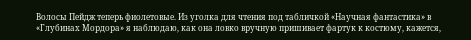Волосы Пейдж теперь фиолетовые. Из уголка для чтения под табличкой «Научная фантастика» в «Глубинах Мордора» я наблюдаю, как она ловко вручную пришивает фартук к костюму, кажется,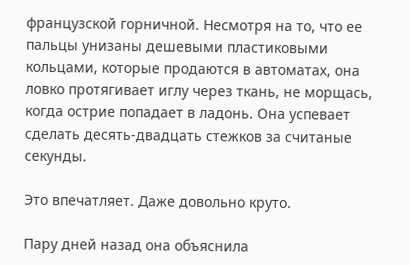французской горничной. Несмотря на то, что ее пальцы унизаны дешевыми пластиковыми кольцами, которые продаются в автоматах, она ловко протягивает иглу через ткань, не морщась, когда острие попадает в ладонь. Она успевает сделать десять-двадцать стежков за считаные секунды.

Это впечатляет. Даже довольно круто.

Пару дней назад она объяснила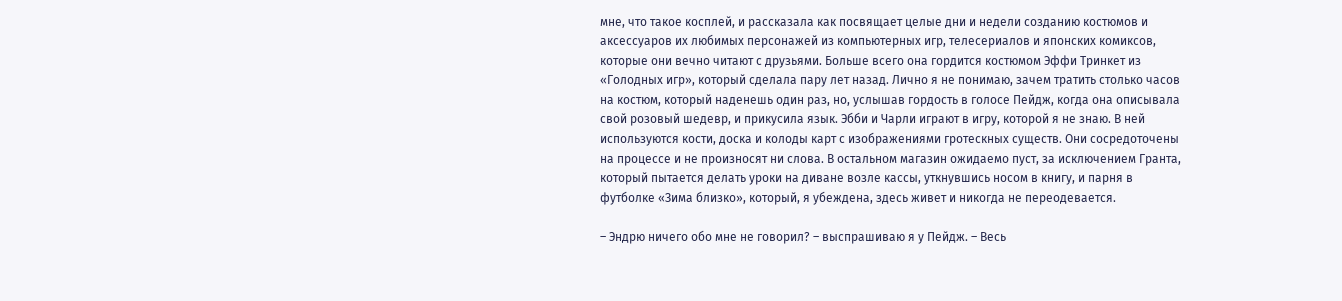мне, что такое косплей, и рассказала как посвящает целые дни и недели созданию костюмов и аксессуаров их любимых персонажей из компьютерных игр, телесериалов и японских комиксов, которые они вечно читают с друзьями. Больше всего она гордится костюмом Эффи Тринкет из «Голодных игр», который сделала пару лет назад. Лично я не понимаю, зачем тратить столько часов на костюм, который наденешь один раз, но, услышав гордость в голосе Пейдж, когда она описывала свой розовый шедевр, и прикусила язык. Эбби и Чарли играют в игру, которой я не знаю. В ней используются кости, доска и колоды карт с изображениями гротескных существ. Они сосредоточены на процессе и не произносят ни слова. В остальном магазин ожидаемо пуст, за исключением Гранта, который пытается делать уроки на диване возле кассы, уткнувшись носом в книгу, и парня в футболке «Зима близко», который, я убеждена, здесь живет и никогда не переодевается.

– Эндрю ничего обо мне не говорил? – выспрашиваю я у Пейдж. – Весь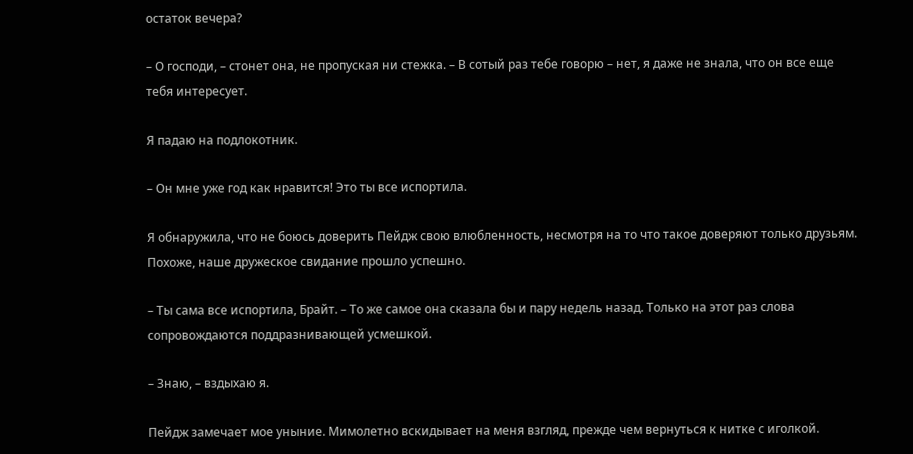остаток вечера?

– О господи, – стонет она, не пропуская ни стежка. – В сотый раз тебе говорю – нет, я даже не знала, что он все еще тебя интересует.

Я падаю на подлокотник.

– Он мне уже год как нравится! Это ты все испортила.

Я обнаружила, что не боюсь доверить Пейдж свою влюбленность, несмотря на то что такое доверяют только друзьям. Похоже, наше дружеское свидание прошло успешно.

– Ты сама все испортила, Брайт. – То же самое она сказала бы и пару недель назад. Только на этот раз слова сопровождаются поддразнивающей усмешкой.

– Знаю, – вздыхаю я.

Пейдж замечает мое уныние. Мимолетно вскидывает на меня взгляд, прежде чем вернуться к нитке с иголкой.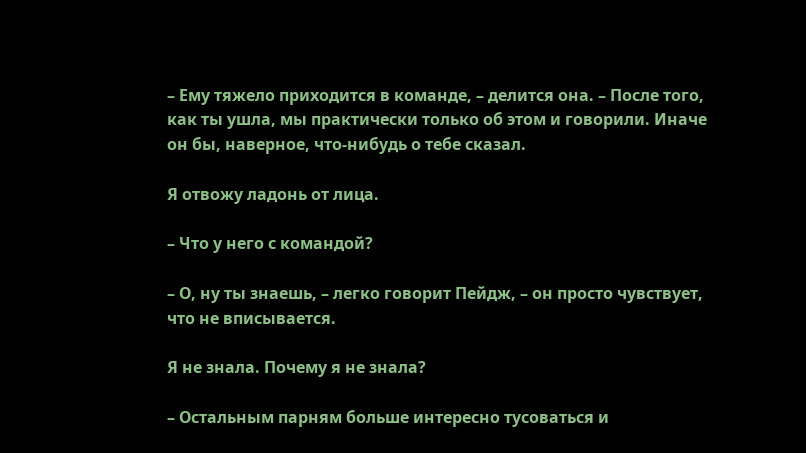– Ему тяжело приходится в команде, – делится она. – После того, как ты ушла, мы практически только об этом и говорили. Иначе он бы, наверное, что-нибудь о тебе сказал.

Я отвожу ладонь от лица.

– Что у него с командой?

– О, ну ты знаешь, – легко говорит Пейдж, – он просто чувствует, что не вписывается.

Я не знала. Почему я не знала?

– Остальным парням больше интересно тусоваться и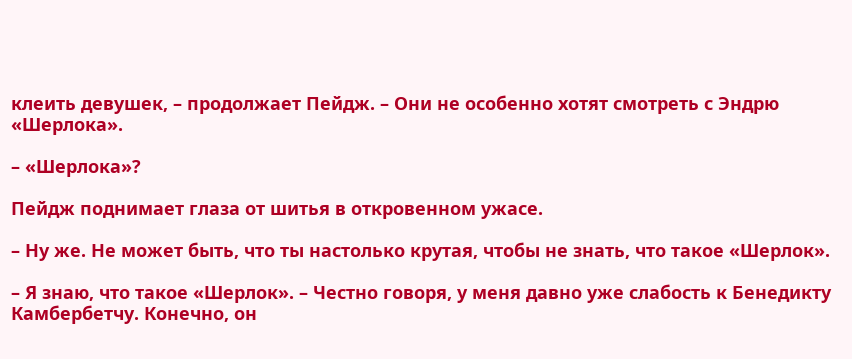клеить девушек, – продолжает Пейдж. – Они не особенно хотят смотреть с Эндрю «Шерлока».

– «Шерлока»?

Пейдж поднимает глаза от шитья в откровенном ужасе.

– Ну же. Не может быть, что ты настолько крутая, чтобы не знать, что такое «Шерлок».

– Я знаю, что такое «Шерлок». – Честно говоря, у меня давно уже слабость к Бенедикту Камбербетчу. Конечно, он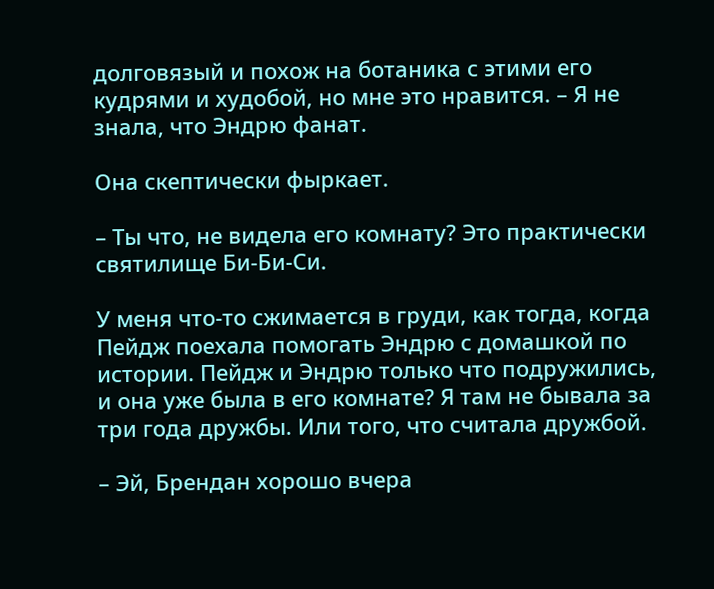долговязый и похож на ботаника с этими его кудрями и худобой, но мне это нравится. – Я не знала, что Эндрю фанат.

Она скептически фыркает.

– Ты что, не видела его комнату? Это практически святилище Би-Би-Си.

У меня что-то сжимается в груди, как тогда, когда Пейдж поехала помогать Эндрю с домашкой по истории. Пейдж и Эндрю только что подружились, и она уже была в его комнате? Я там не бывала за три года дружбы. Или того, что считала дружбой.

– Эй, Брендан хорошо вчера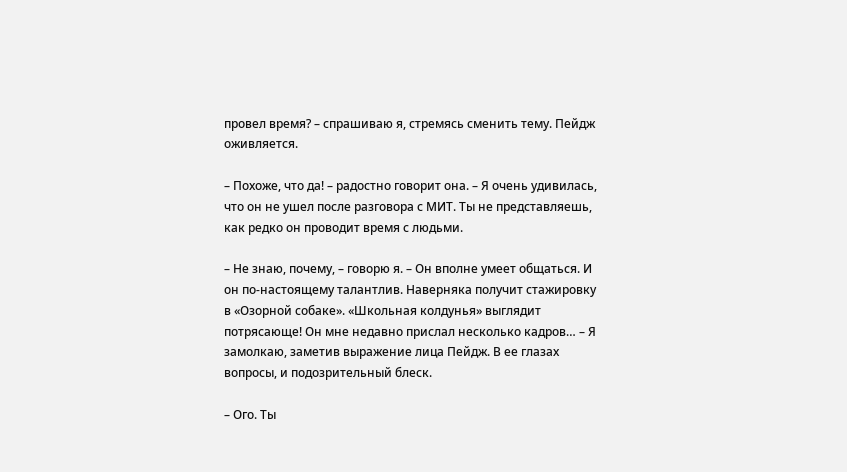провел время? – спрашиваю я, стремясь сменить тему. Пейдж оживляется.

– Похоже, что да! – радостно говорит она. – Я очень удивилась, что он не ушел после разговора с МИТ. Ты не представляешь, как редко он проводит время с людьми.

– Не знаю, почему, – говорю я. – Он вполне умеет общаться. И он по-настоящему талантлив. Наверняка получит стажировку в «Озорной собаке». «Школьная колдунья» выглядит потрясающе! Он мне недавно прислал несколько кадров… – Я замолкаю, заметив выражение лица Пейдж. В ее глазах вопросы, и подозрительный блеск.

– Ого. Ты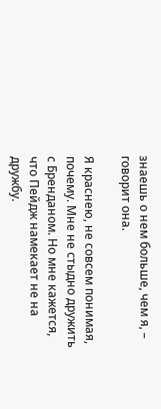знаешь о нем больше, чем я, – говорит она.

Я краснею, не совсем понимая, почему. Мне не стыдно дружить с Бренданом. Но мне кажется, что Пейдж намекает не на дружбу.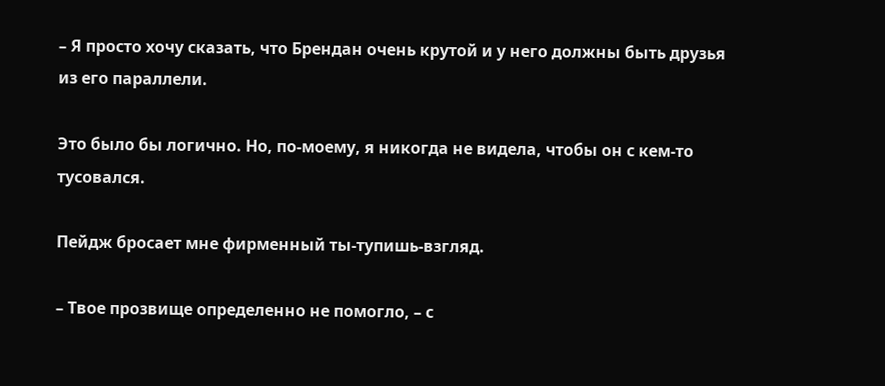– Я просто хочу сказать, что Брендан очень крутой и у него должны быть друзья из его параллели.

Это было бы логично. Но, по-моему, я никогда не видела, чтобы он с кем-то тусовался.

Пейдж бросает мне фирменный ты-тупишь-взгляд.

– Твое прозвище определенно не помогло, – с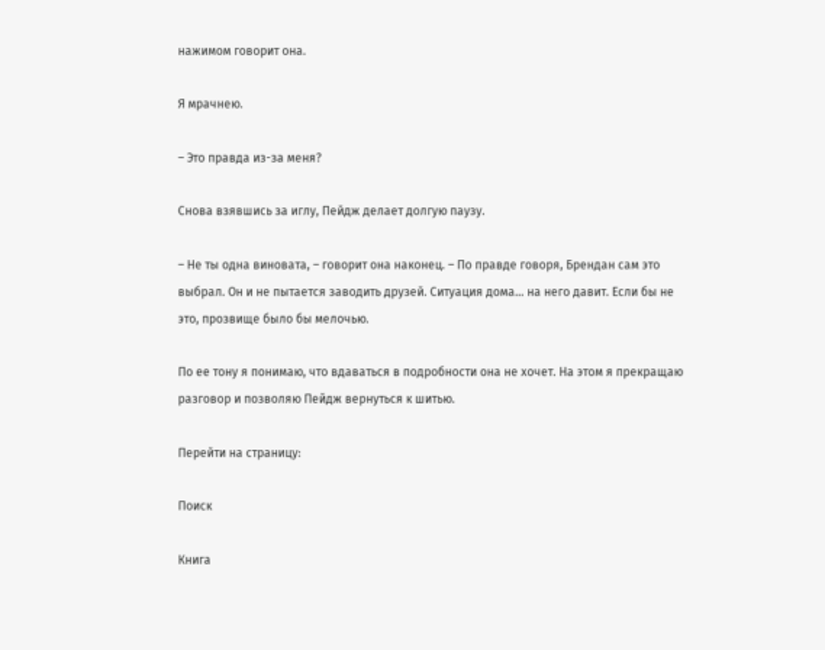нажимом говорит она.

Я мрачнею.

– Это правда из-за меня?

Снова взявшись за иглу, Пейдж делает долгую паузу.

– Не ты одна виновата, – говорит она наконец. – По правде говоря, Брендан сам это выбрал. Он и не пытается заводить друзей. Ситуация дома… на него давит. Если бы не это, прозвище было бы мелочью.

По ее тону я понимаю, что вдаваться в подробности она не хочет. На этом я прекращаю разговор и позволяю Пейдж вернуться к шитью.

Перейти на страницу:

Поиск

Книга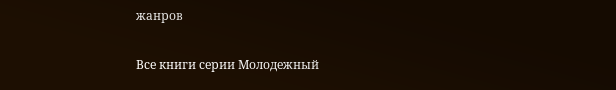жанров

Все книги серии Молодежный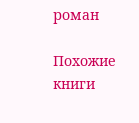роман

Похожие книги